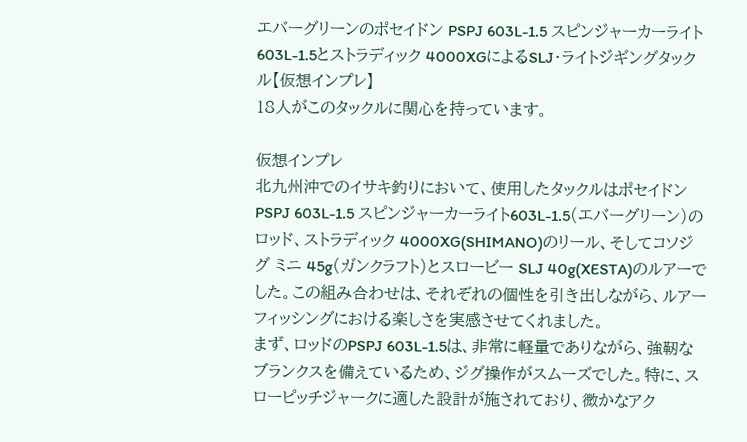エバーグリーンのポセイドン PSPJ 603L-1.5 スピンジャーカーライト603L-1.5とストラディック 4000XGによるSLJ・ライトジギングタックル【仮想インプレ】
18人がこのタックルに関心を持っています。

仮想インプレ
北九州沖でのイサキ釣りにおいて、使用したタックルはポセイドン PSPJ 603L-1.5 スピンジャーカーライト603L-1.5(エバーグリーン)のロッド、ストラディック 4000XG(SHIMANO)のリール、そしてコソジグ ミニ 45g(ガンクラフト)とスロービー SLJ 40g(XESTA)のルアーでした。この組み合わせは、それぞれの個性を引き出しながら、ルアーフィッシングにおける楽しさを実感させてくれました。
まず、ロッドのPSPJ 603L-1.5は、非常に軽量でありながら、強靭なブランクスを備えているため、ジグ操作がスムーズでした。特に、スローピッチジャークに適した設計が施されており、微かなアク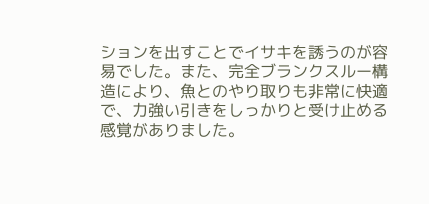ションを出すことでイサキを誘うのが容易でした。また、完全ブランクスルー構造により、魚とのやり取りも非常に快適で、力強い引きをしっかりと受け止める感覚がありました。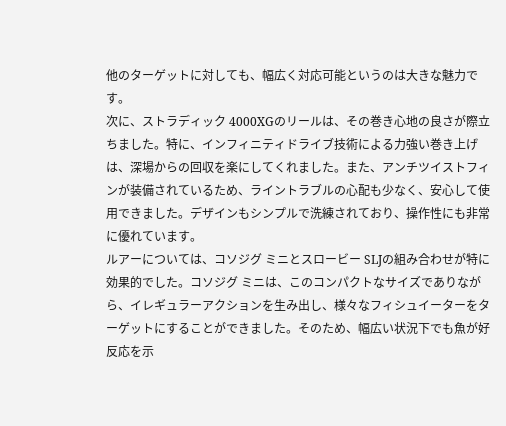他のターゲットに対しても、幅広く対応可能というのは大きな魅力です。
次に、ストラディック 4000XGのリールは、その巻き心地の良さが際立ちました。特に、インフィニティドライブ技術による力強い巻き上げは、深場からの回収を楽にしてくれました。また、アンチツイストフィンが装備されているため、ライントラブルの心配も少なく、安心して使用できました。デザインもシンプルで洗練されており、操作性にも非常に優れています。
ルアーについては、コソジグ ミニとスロービー SLJの組み合わせが特に効果的でした。コソジグ ミニは、このコンパクトなサイズでありながら、イレギュラーアクションを生み出し、様々なフィシュイーターをターゲットにすることができました。そのため、幅広い状況下でも魚が好反応を示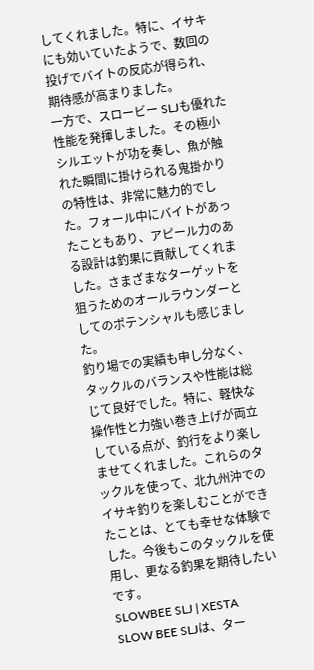してくれました。特に、イサキにも効いていたようで、数回の投げでバイトの反応が得られ、期待感が高まりました。
一方で、スロービー SLJも優れた性能を発揮しました。その極小シルエットが功を奏し、魚が触れた瞬間に掛けられる鬼掛かりの特性は、非常に魅力的でした。フォール中にバイトがあったこともあり、アピール力のある設計は釣果に貢献してくれました。さまざまなターゲットを狙うためのオールラウンダーとしてのポテンシャルも感じました。
釣り場での実績も申し分なく、タックルのバランスや性能は総じて良好でした。特に、軽快な操作性と力強い巻き上げが両立している点が、釣行をより楽しませてくれました。これらのタックルを使って、北九州沖でのイサキ釣りを楽しむことができたことは、とても幸せな体験でした。今後もこのタックルを使用し、更なる釣果を期待したいです。
SLOWBEE SLJ | XESTA
SLOW BEE SLJは、ター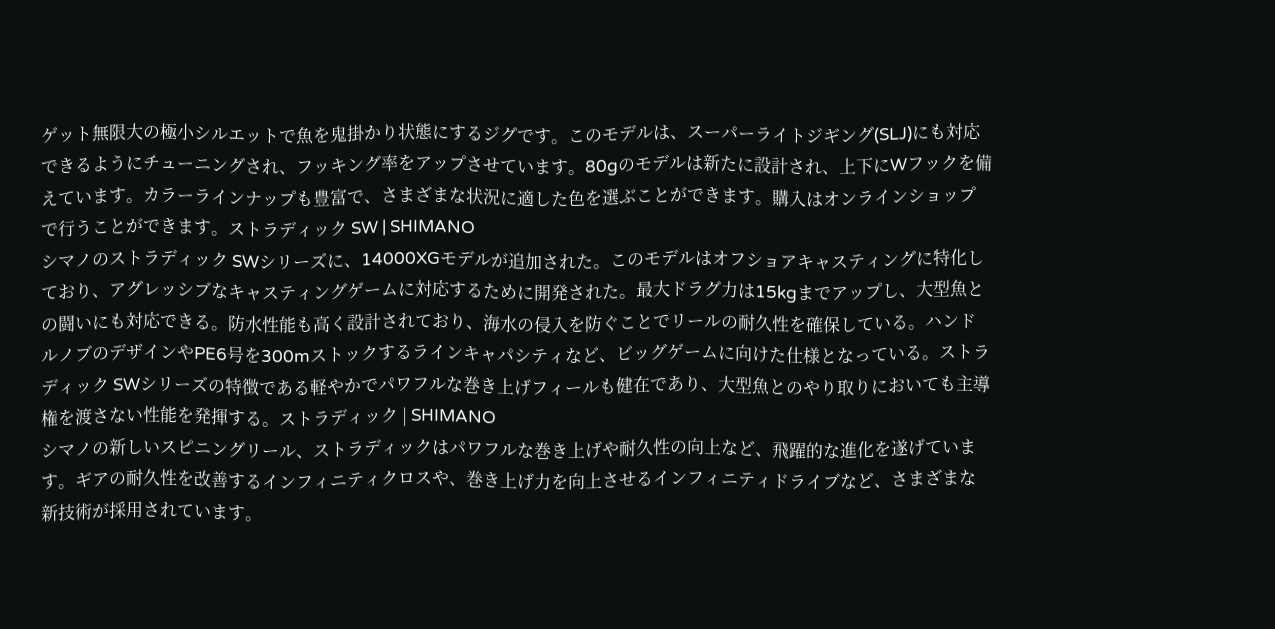ゲット無限大の極小シルエットで魚を鬼掛かり状態にするジグです。このモデルは、スーパーライトジギング(SLJ)にも対応できるようにチューニングされ、フッキング率をアップさせています。80gのモデルは新たに設計され、上下にWフックを備えています。カラーラインナップも豊富で、さまざまな状況に適した色を選ぶことができます。購入はオンラインショップで行うことができます。ストラディック SW | SHIMANO
シマノのストラディック SWシリーズに、14000XGモデルが追加された。このモデルはオフショアキャスティングに特化しており、アグレッシブなキャスティングゲームに対応するために開発された。最大ドラグ力は15kgまでアップし、大型魚との闘いにも対応できる。防水性能も高く設計されており、海水の侵入を防ぐことでリールの耐久性を確保している。ハンドルノブのデザインやPE6号を300mストックするラインキャパシティなど、ビッグゲームに向けた仕様となっている。ストラディック SWシリーズの特徴である軽やかでパワフルな巻き上げフィールも健在であり、大型魚とのやり取りにおいても主導権を渡さない性能を発揮する。ストラディック | SHIMANO
シマノの新しいスピニングリール、ストラディックはパワフルな巻き上げや耐久性の向上など、飛躍的な進化を遂げています。ギアの耐久性を改善するインフィニティクロスや、巻き上げ力を向上させるインフィニティドライブなど、さまざまな新技術が採用されています。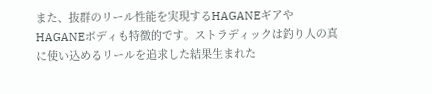また、抜群のリール性能を実現するHAGANEギアやHAGANEボディも特徴的です。ストラディックは釣り人の真に使い込めるリールを追求した結果生まれた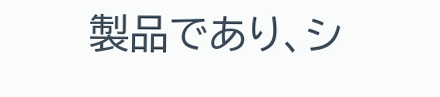製品であり、シ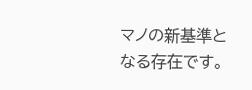マノの新基準となる存在です。